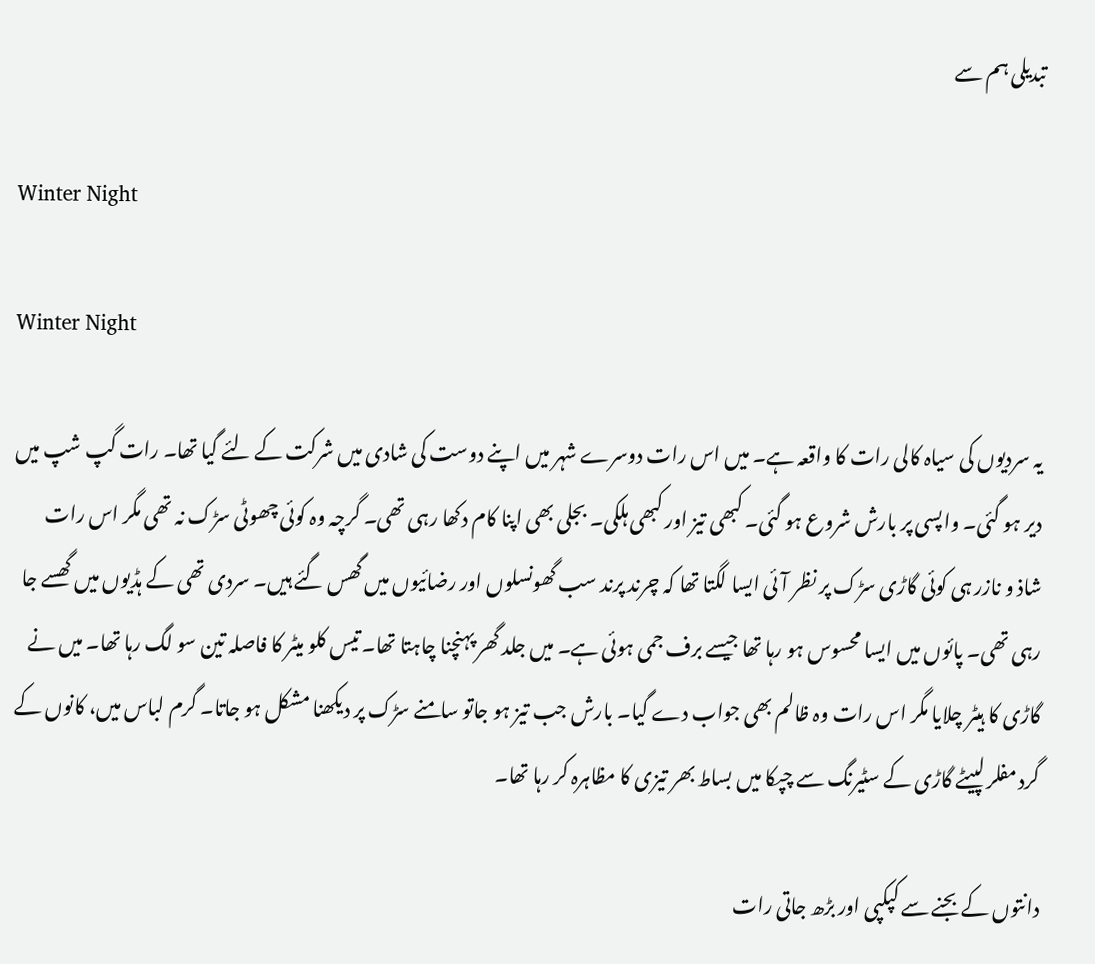تبدیلی ہم سے

Winter Night

Winter Night

یہ سردیوں کی سیاہ کالی رات کا واقعہ ہے۔ میں اس رات دوسرے شہر میں اپنے دوست کی شادی میں شرکت کے لئے گیا تھا۔ رات گپ شپ میں دیر ہو گئی۔ واپسی پر بارش شروع ہو گئی۔ کبھی تیز اور کبھی ہلکی۔ بجلی بھی اپنا کام دکھا رہی تھی۔ گرچہ وہ کوئی چھوٹی سڑک نہ تھی مگر اس رات شاذ و نازر ہی کوئی گاڑی سڑک پر نظر آئی ایسا لگتا تھا کہ چرند پرند سب گھونسلوں اور رضائیوں میں گھس گئے ہیں۔ سردی تھی کے ہڈیوں میں گھسے جا رہی تھی۔ پائوں میں ایسا محسوس ہو رہا تھا جیسے برف جمی ہوئی ہے۔ میں جلد گھر پہنچنا چاہتا تھا۔ تیس کلو میٹر کا فاصلہ تین سو لگ رہا تھا۔ میں نے گاڑی کا ہیٹر چلایا مگر اس رات وہ ظالم بھی جواب دے گیا۔ بارش جب تیز ہو جاتو سامنے سڑک پر دیکھنا مشکل ہو جاتا۔ گرم لباس میں، کانوں کے گرد مفلر لپیٹے گاڑی کے سٹیرنگ سے چپکا میں بساط بھر تیزی کا مظاہرہ کر رہا تھا۔

دانتوں کے بجنے سے کپکپی اور بڑھ جاتی رات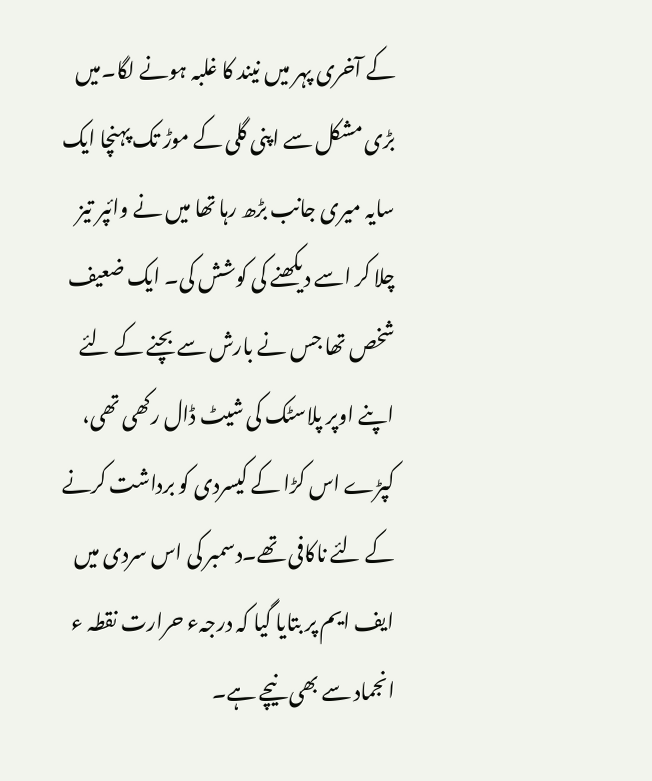کے آخری پہر میں نیند کا غلبہ ہونے لگا۔میں بڑی مشکل سے اپنی گلی کے موڑ تک پہنچا ایک سایہ میری جانب بڑھ رہا تھا میں نے وائپر تیز چلا کر اسے دیکھنے کی کوشش کی۔ ایک ضعیف شخص تھا جس نے بارش سے بچنے کے لئے اپنے اوپر پلاسٹک کی شیٹ ڈال رکھی تھی، کپڑے اس کڑا کے کیسردی کو برداشت کرنے کے لئے ناکافی تھے۔دسمبر کی اس سردی میں ایف ایم پر بتایا گیا کہ درجہء حرارت نقطہ ء انجماد سے بھی نیچے ہے۔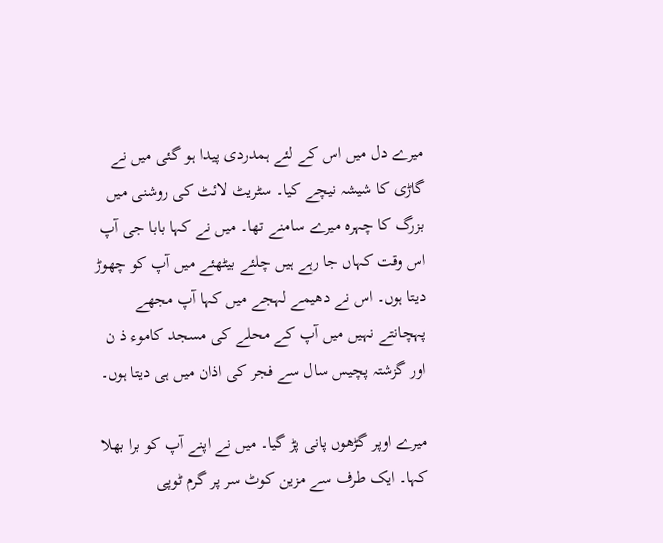میرے دل میں اس کے لئے ہمدردی پیدا ہو گئی میں نے گاڑی کا شیشہ نیچے کیا۔ سٹریٹ لائٹ کی روشنی میں بزرگ کا چہرہ میرے سامنے تھا۔ میں نے کہا بابا جی آپ اس وقت کہاں جا رہے ہیں چلئے بیٹھئے میں آپ کو چھوڑ دیتا ہوں۔ اس نے دھیمے لہجے میں کہا آپ مجھے پہچانتے نہیں میں آپ کے محلے کی مسجد کاموء ذ ن اور گزشتہ پچیس سال سے فجر کی اذان میں ہی دیتا ہوں۔

میرے اوپر گڑھوں پانی پڑ گیا۔ میں نے اپنے آپ کو برا بھلا کہا۔ ایک طرف سے مزین کوٹ سر پر گرم ٹوپی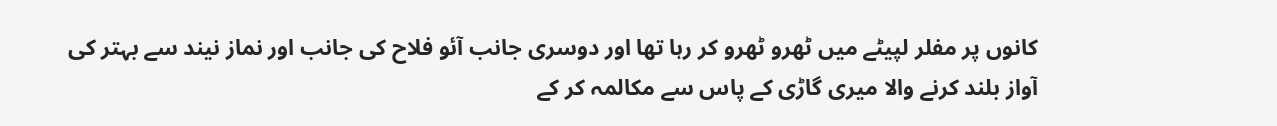کانوں پر مفلر لپیٹے میں ٹھرو ٹھرو کر رہا تھا اور دوسری جانب آئو فلاح کی جانب اور نماز نیند سے بہتر کی آواز بلند کرنے والا میری گاڑی کے پاس سے مکالمہ کر کے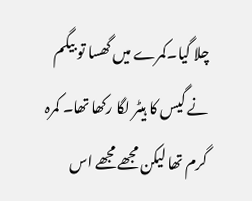چلا گیا۔کمرے میں گھسا تو بیگم نے گیس کا ہیٹر لگا رکھا تھا۔ کمرہ گرم تھا لیکن مجھے مجھے اس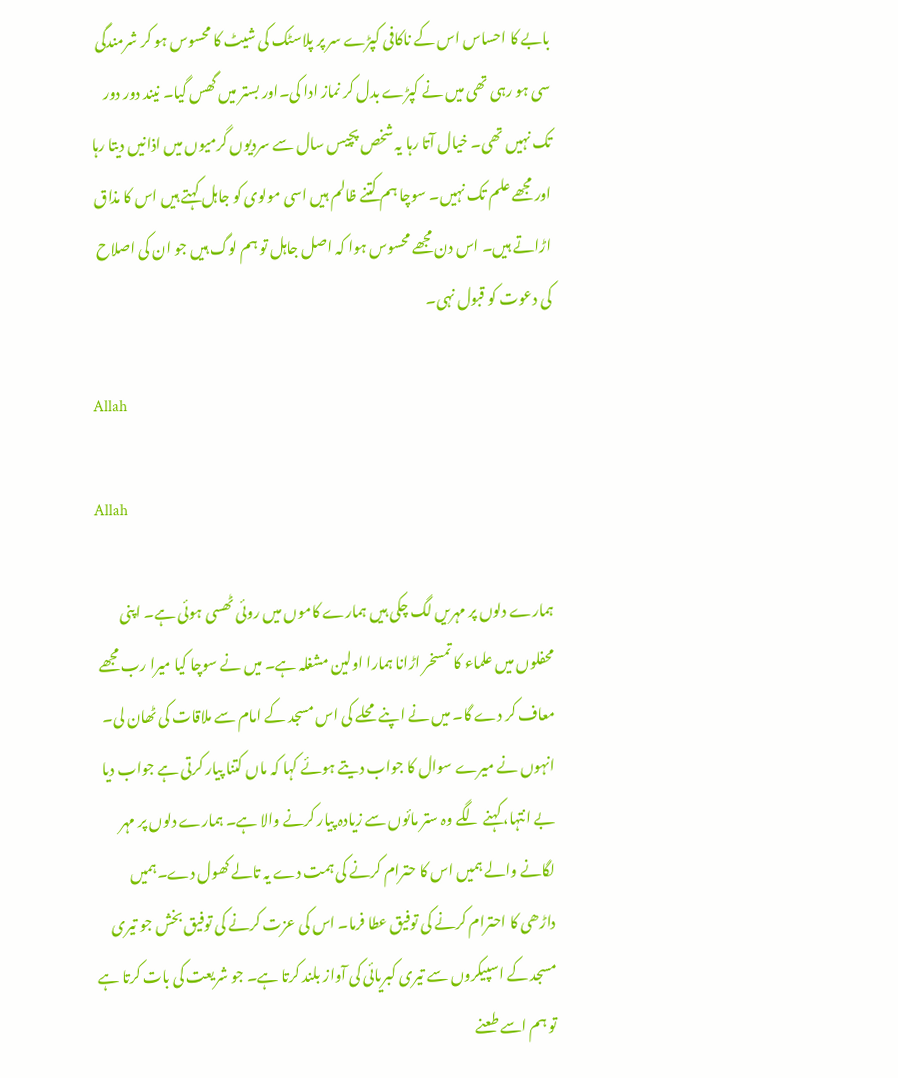بابے کا احساس اس کے ناکافی کپڑے سر پر پلاسٹک کی شیٹ کا محسوس ہو کر شرمندگی سی ہو رہی تھی میں نے کپڑے بدل کر نماز ادا کی۔اور بستر میں گھس گیا۔ نیند دور دور تک نہیں تھی۔ خیال آتا رہا یہ شخص پچیس سال سے سردیوں گرمیوں میں اذانیں دیتا رہا اور مجھے علم تک نہیں۔ سوچا ہم کتنے ظالم ہیں اسی مولوی کو جاہل کہتے ہیں اس کا مذاق اڑاتے ہیں۔ اس دن مجھے محسوس ہوا کہ اصل جاہل تو ہم لوگ ہیں جو ان کی اصلاح کی دعوت کو قبول نہی۔

Allah

Allah

ہمارے دلوں پر مہریں لگ چکی ہیں ہمارے کاموں میں روئی ٹھسی ہوئی ہے۔ اپنی محفلوں میں علماء کا تمسخر اڑانا ہمارا اولین مشغلہ ہے۔ میں نے سوچا کیا میرا رب مجھے معاف کر دے گا۔ میں نے اپنے محلے کی اس مسجد کے امام سے ملاقات کی ٹھان لی۔ انہوں نے میرے سوال کا جواب دیتے ہوئے کہا کہ ماں کتنا پیار کرتی ہے جواب دیا بے انتہا، کہنے لگے وہ ستر مائوں سے زیادہ پیار کرنے والا ہے۔ ہمارے دلوں پر مہر لگانے والے ہمیں اس کا حترام کرنے کی ہمت دے یہ تالے کھول دے۔ہمیں داڑھی کا احترام کرنے کی توفیق عطا فرما۔ اس کی عزت کرنے کی توفیق بخش جو تیری مسجد کے اسپیکروں سے تیری کبریائی کی آواز بلند کرتا ہے۔ جو شریعت کی بات کرتا ہے تو ہم اسے طعنے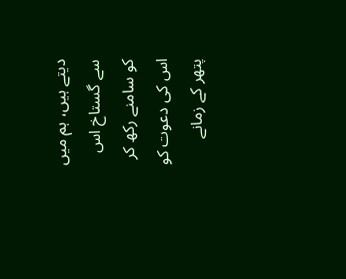دیتے ہیں، ہم میں سے گستاخ اس کو سامنے رکھ کر اس کی دعوت کو پتھر کے زمانے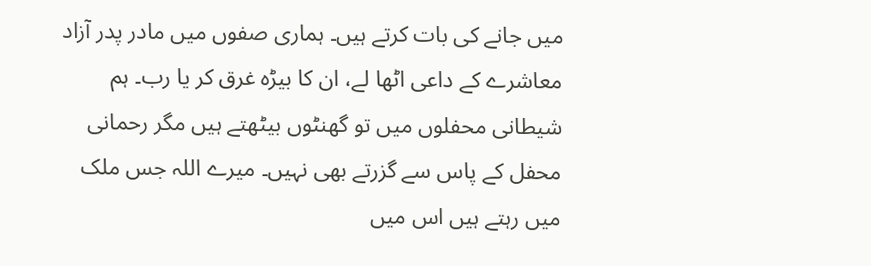میں جانے کی بات کرتے ہیں۔ ہماری صفوں میں مادر پدر آزاد معاشرے کے داعی اٹھا لے، ان کا بیڑہ غرق کر یا رب۔ ہم شیطانی محفلوں میں تو گھنٹوں بیٹھتے ہیں مگر رحمانی محفل کے پاس سے گزرتے بھی نہیں۔ میرے اللہ جس ملک میں رہتے ہیں اس میں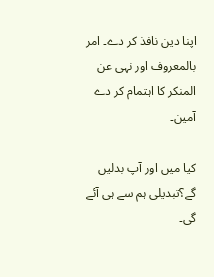اپنا دین نافذ کر دے۔ امر بالمعروف اور نہی عن المنکر کا اہتمام کر دے آمین۔

کیا میں اور آپ بدلیں گے؟تبدیلی ہم سے ہی آئے گی۔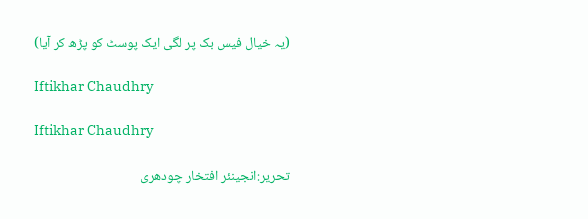(یہ خیال فیس بک پر لگی ایک پوسٹ کو پڑھ کر آیا)

Iftikhar Chaudhry

Iftikhar Chaudhry

تحریر:انجینئر افتخار چودھری